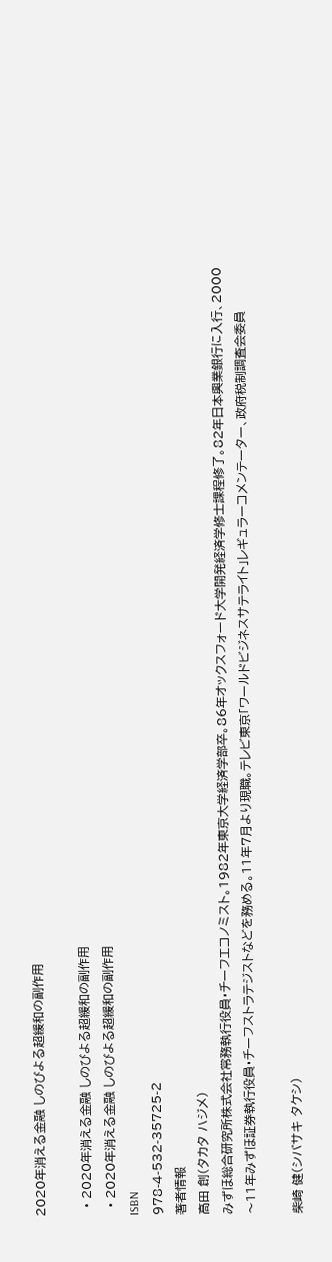2020年消える金融 しのびよる超緩和の副作用

  • 2020年消える金融 しのびよる超緩和の副作用
  • 2020年消える金融 しのびよる超緩和の副作用
ISBN
978-4-532-35725-2
著者情報
高田 創(タカタ ハジメ)
みずほ総合研究所株式会社常務執行役員・チーフエコノミスト。1982年東京大学経済学部卒。86年オックスフォード大学開発経済学修士課程修了。82年日本興業銀行に入行、2000〜11年みずほ証券執行役員・チーフストラテジストなどを務める。11年7月より現職。テレビ東京「ワールドビジネスサテライト」レギュラーコメンテーター、政府税制調査会委員

柴崎 健(シバサキ タケシ)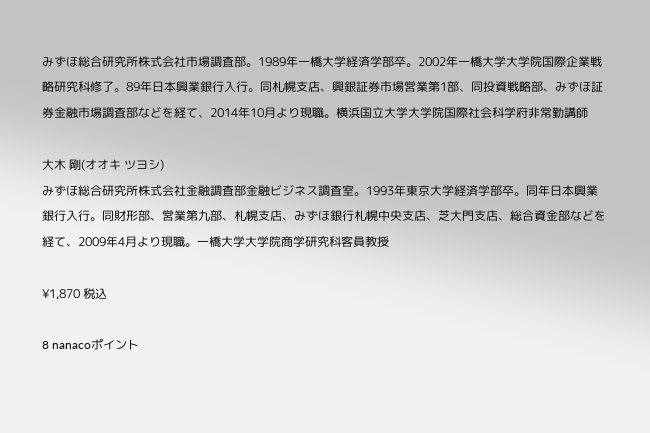みずほ総合研究所株式会社市場調査部。1989年一橋大学経済学部卒。2002年一橋大学大学院国際企業戦略研究科修了。89年日本興業銀行入行。同札幌支店、興銀証券市場営業第1部、同投資戦略部、みずほ証券金融市場調査部などを経て、2014年10月より現職。横浜国立大学大学院国際社会科学府非常勤講師

大木 剛(オオキ ツヨシ)
みずほ総合研究所株式会社金融調査部金融ビジネス調査室。1993年東京大学経済学部卒。同年日本興業銀行入行。同財形部、営業第九部、札幌支店、みずほ銀行札幌中央支店、芝大門支店、総合資金部などを経て、2009年4月より現職。一橋大学大学院商学研究科客員教授

¥1,870 税込

8 nanacoポイント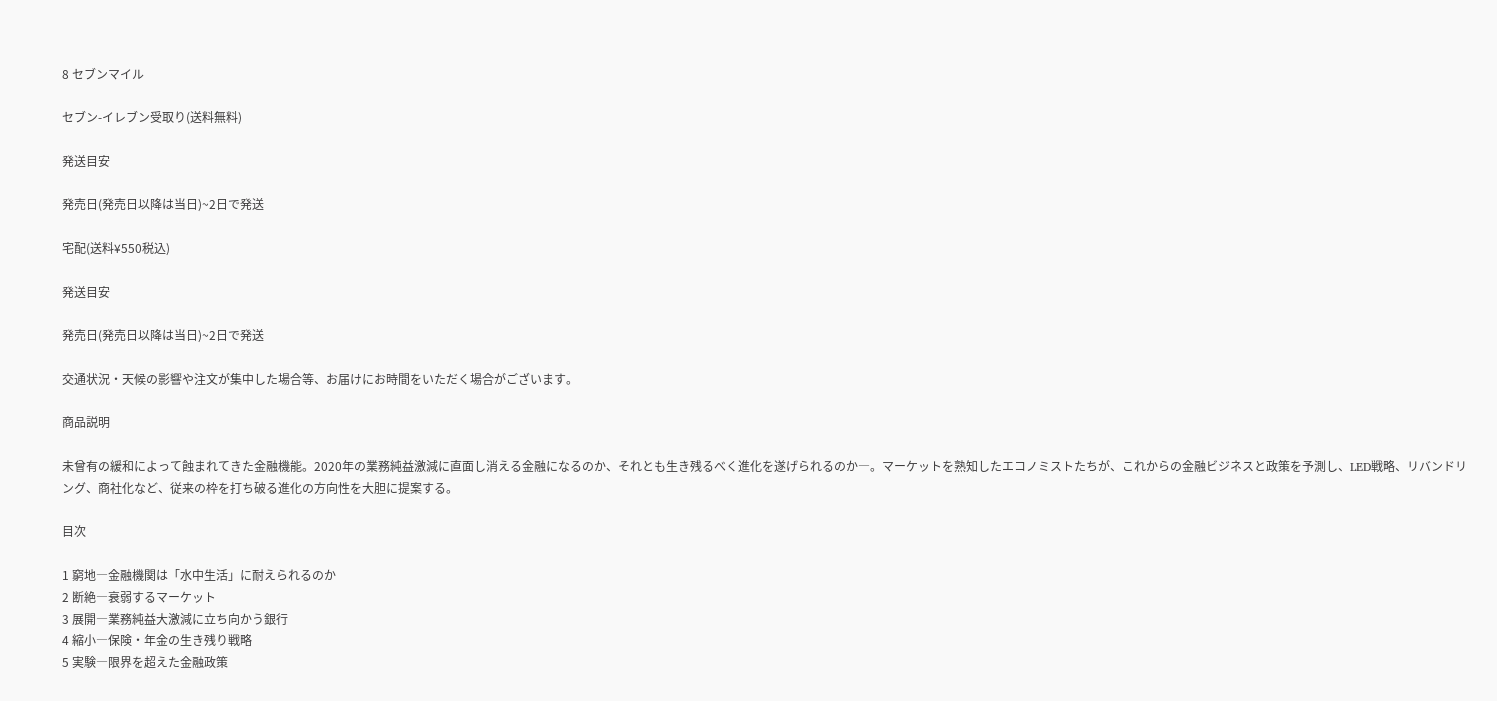8 セブンマイル

セブン-イレブン受取り(送料無料)

発送目安

発売日(発売日以降は当日)~2日で発送

宅配(送料¥550税込)

発送目安

発売日(発売日以降は当日)~2日で発送

交通状況・天候の影響や注文が集中した場合等、お届けにお時間をいただく場合がございます。

商品説明

未曾有の緩和によって蝕まれてきた金融機能。2020年の業務純益激減に直面し消える金融になるのか、それとも生き残るべく進化を遂げられるのか―。マーケットを熟知したエコノミストたちが、これからの金融ビジネスと政策を予測し、LED戦略、リバンドリング、商社化など、従来の枠を打ち破る進化の方向性を大胆に提案する。

目次

1 窮地―金融機関は「水中生活」に耐えられるのか
2 断絶―衰弱するマーケット
3 展開―業務純益大激減に立ち向かう銀行
4 縮小―保険・年金の生き残り戦略
5 実験―限界を超えた金融政策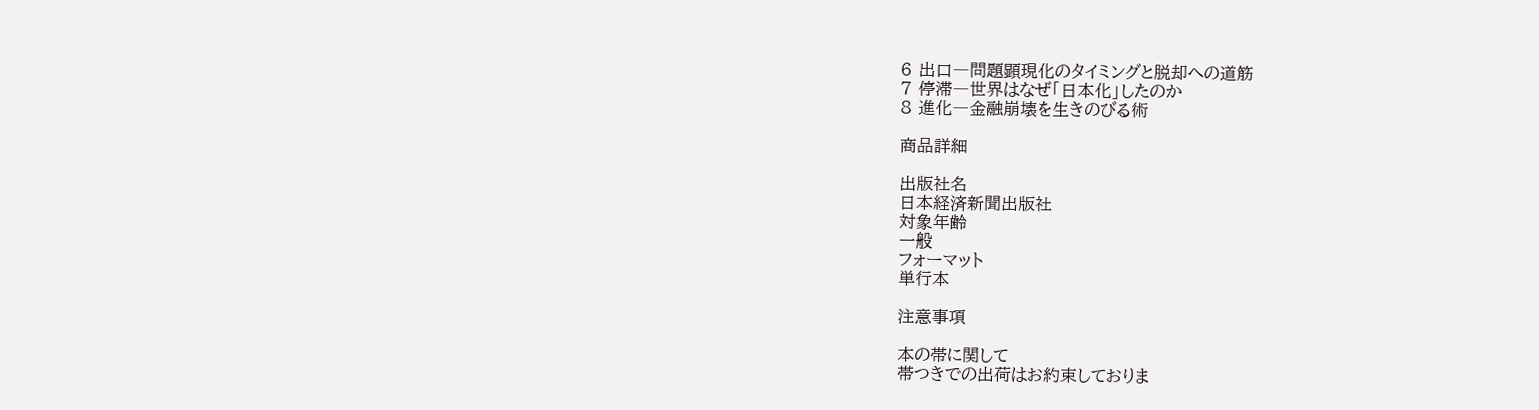6 出口―問題顕現化のタイミングと脱却への道筋
7 停滞―世界はなぜ「日本化」したのか
8 進化―金融崩壊を生きのびる術

商品詳細

出版社名
日本経済新聞出版社
対象年齢
一般
フォーマット
単行本

注意事項

本の帯に関して
帯つきでの出荷はお約束しておりま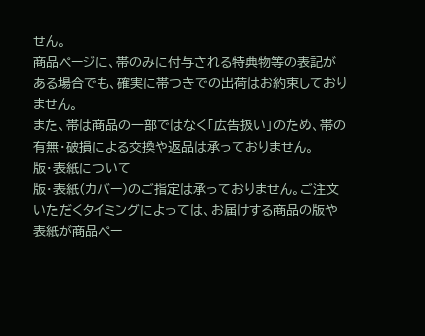せん。
商品ページに、帯のみに付与される特典物等の表記がある場合でも、確実に帯つきでの出荷はお約束しておりません。
また、帯は商品の一部ではなく「広告扱い」のため、帯の有無・破損による交換や返品は承っておりません。
版・表紙について
版・表紙(カバー)のご指定は承っておりません。ご注文いただくタイミングによっては、お届けする商品の版や表紙が商品ペー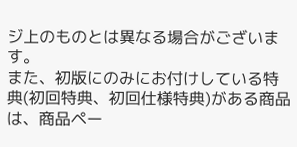ジ上のものとは異なる場合がございます。
また、初版にのみにお付けしている特典(初回特典、初回仕様特典)がある商品は、商品ペー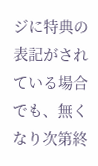ジに特典の表記がされている場合でも、無くなり次第終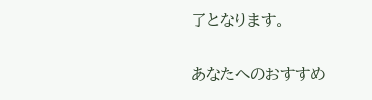了となります。

あなたへのおすすめ